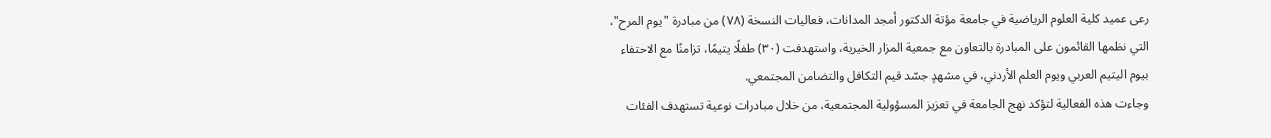رعى عميد كلية العلوم الرياضية في جامعة مؤتة الدكتور أمجد المدانات، فعاليات النسخة (٧٨) من مبادرة "يوم المرح"، التي نظمها القائمون على المبادرة بالتعاون مع جمعية المزار الخيرية، واستهدفت (٣٠) طفلًا يتيمًا، تزامنًا مع الاحتفاء بيوم اليتيم العربي ويوم العلم الأردني، في مشهدٍ جسّد قيم التكافل والتضامن المجتمعي.
وجاءت هذه الفعالية لتؤكد نهج الجامعة في تعزيز المسؤولية المجتمعية، من خلال مبادرات نوعية تستهدف الفئات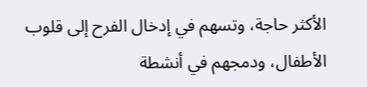الأكثر حاجة، وتسهم في إدخال الفرح إلى قلوب الأطفال، ودمجهم في أنشطة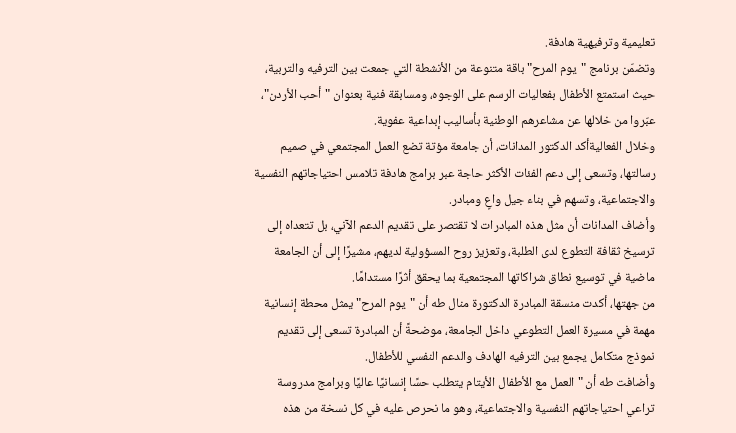تعليمية وترفيهية هادفة.
وتضمّن برنامج "يوم المرح" باقة متنوعة من الأنشطة التي جمعت بين الترفيه والتربية، حيث استمتع الأطفال بفعاليات الرسم على الوجوه، ومسابقة فنية بعنوان "أحب الأردن"، عبّروا من خلالها عن مشاعرهم الوطنية بأساليب إبداعية عفوية.
وخلال الفعاليةأكد الدكتور المدانات، أن جامعة مؤتة تضع العمل المجتمعي في صميم رسالتها، وتسعى إلى دعم الفئات الأكثر حاجة عبر برامج هادفة تلامس احتياجاتهم النفسية والاجتماعية، وتسهم في بناء جيل واعٍ ومبادر.
وأضاف المدانات أن مثل هذه المبادرات لا تقتصر على تقديم الدعم الآني، بل تتعداه إلى ترسيخ ثقافة التطوع لدى الطلبة، وتعزيز روح المسؤولية لديهم، مشيرًا إلى أن الجامعة ماضية في توسيع نطاق شراكاتها المجتمعية بما يحقق أثرًا مستدامًا.
من جهتها، أكدت منسقة المبادرة الدكتورة منال طه أن "يوم المرح" يمثل محطة إنسانية مهمة في مسيرة العمل التطوعي داخل الجامعة، موضحةً أن المبادرة تسعى إلى تقديم نموذج متكامل يجمع بين الترفيه الهادف والدعم النفسي للأطفال.
وأضافت طه أن "العمل مع الأطفال الأيتام يتطلب حسًا إنسانيًا عاليًا وبرامج مدروسة تراعي احتياجاتهم النفسية والاجتماعية، وهو ما نحرص عليه في كل نسخة من هذه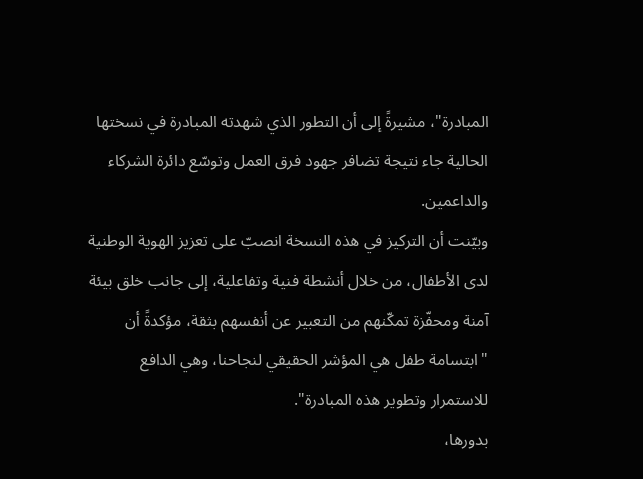المبادرة"، مشيرةً إلى أن التطور الذي شهدته المبادرة في نسختها الحالية جاء نتيجة تضافر جهود فرق العمل وتوسّع دائرة الشركاء والداعمين.
وبيّنت أن التركيز في هذه النسخة انصبّ على تعزيز الهوية الوطنية لدى الأطفال، من خلال أنشطة فنية وتفاعلية، إلى جانب خلق بيئة آمنة ومحفّزة تمكّنهم من التعبير عن أنفسهم بثقة، مؤكدةً أن "ابتسامة طفل هي المؤشر الحقيقي لنجاحنا، وهي الدافع للاستمرار وتطوير هذه المبادرة".
بدورها،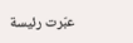عبّرت رئيسة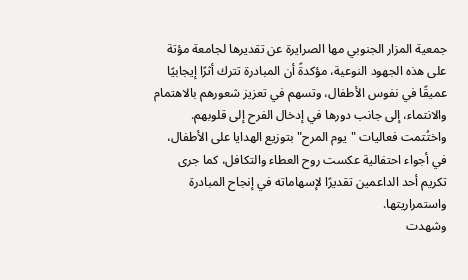جمعية المزار الجنوبي مها الصرايرة عن تقديرها لجامعة مؤتة على هذه الجهود النوعية، مؤكدةً أن المبادرة تترك أثرًا إيجابيًا عميقًا في نفوس الأطفال، وتسهم في تعزيز شعورهم بالاهتمام والانتماء، إلى جانب دورها في إدخال الفرح إلى قلوبهم.
واختُتمت فعاليات "يوم المرح" بتوزيع الهدايا على الأطفال، في أجواء احتفالية عكست روح العطاء والتكافل، كما جرى تكريم أحد الداعمين تقديرًا لإسهاماته في إنجاح المبادرة واستمراريتها.
وشهدت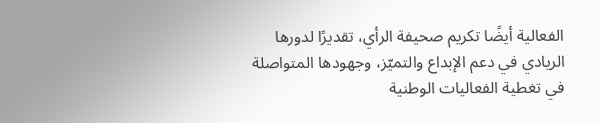الفعالية أيضًا تكريم صحيفة الرأي، تقديرًا لدورها الريادي في دعم الإبداع والتميّز، وجهودها المتواصلة في تغطية الفعاليات الوطنية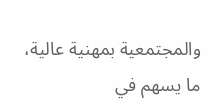والمجتمعية بمهنية عالية، ما يسهم في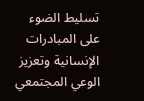تسليط الضوء على المبادرات الإنسانية وتعزيز الوعي المجتمعي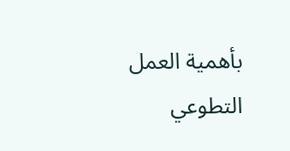بأهمية العمل التطوعي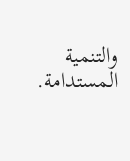والتنمية المستدامة.